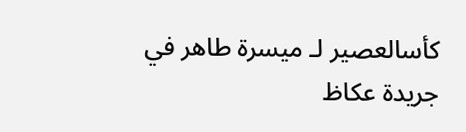كأسالعصير لـ ميسرة طاهر في جريدة عكاظ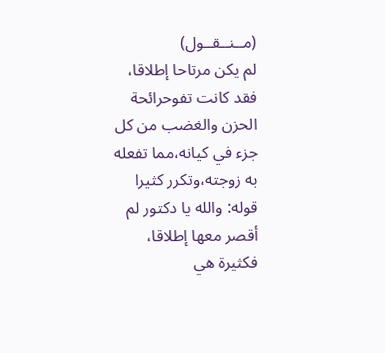(مــنــقــول)
لم يكن مرتاحا إطلاقا، فقد كانت تفوحرائحة الحزن والغضب من كل جزء في كيانه،مما تفعله به زوجته،وتكرر كثيرا قوله: والله يا دكتور لم أقصر معها إطلاقا، فكثيرة هي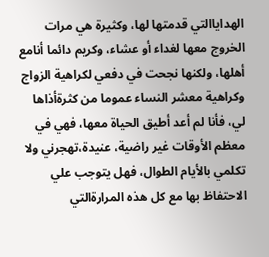الهداياالتي قدمتها لها، وكثيرة هي مرات الخروج معها لغداء أو عشاء، وكريم دائما أنامع أهلها، ولكنها نجحت في دفعي لكراهية الزواج وكراهية معشر النساء عموما من كثرةأذاها لي، فأنا لم أعد أطيق الحياة معها، فهي في معظم الأوقات غير راضية، عنيدة،تهجرني ولا تكلمي بالأيام الطوال، فهل يتوجب علي الاحتفاظ بها مع كل هذه المرارةالتي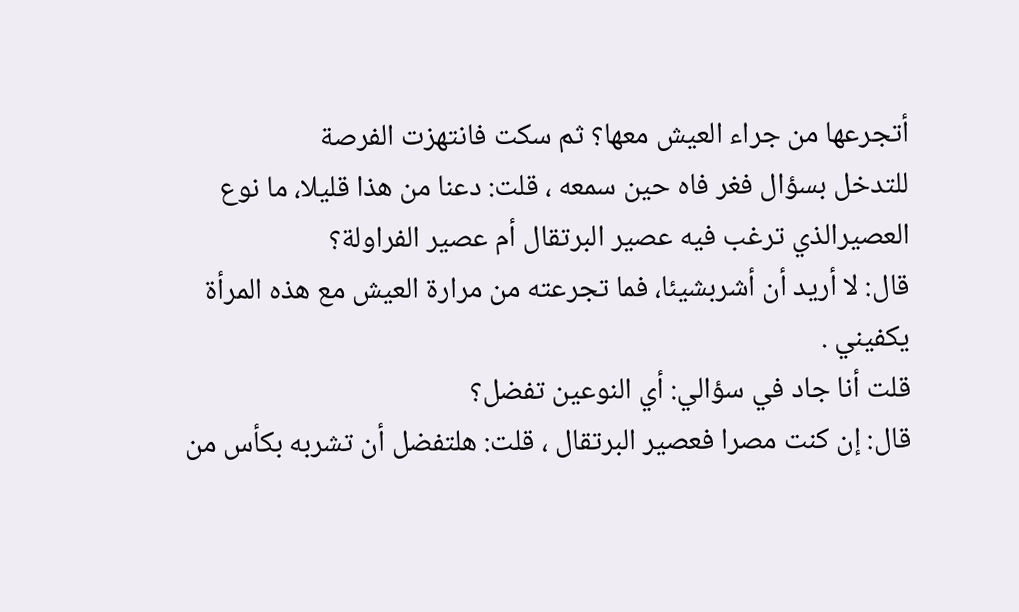أتجرعها من جراء العيش معها؟ ثم سكت فانتهزت الفرصة
للتدخل بسؤال فغر فاه حين سمعه ، قلت: دعنا من هذا قليلا، ما نوع العصيرالذي ترغب فيه عصير البرتقال أم عصير الفراولة؟
قال: لا أريد أن أشربشيئا، فما تجرعته من مرارة العيش مع هذه المرأة يكفيني .
قلت أنا جاد في سؤالي: أي النوعين تفضل؟
قال: إن كنت مصرا فعصير البرتقال ، قلت: هلتفضل أن تشربه بكأس من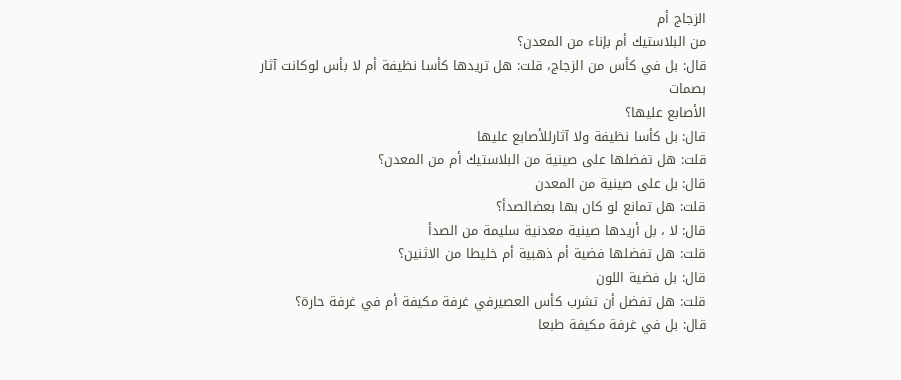الزجاج أم
من البلاستيك أم بإناء من المعدن؟
قال: بل في كأس من الزجاج، قلت: هل تريدها كأسا نظيفة أم لا بأس لوكانت آثار بصمات
الأصابع عليها؟
قال: بل كأسا نظيفة ولا آثارللأصابع عليها
قلت: هل تفضلها على صينية من البلاستيك أم من المعدن؟
قال: بل على صينية من المعدن
قلت: هل تمانع لو كان بها بعضالصدأ؟
قال: لا ، بل أريدها صينية معدنية سليمة من الصدأ
قلت: هل تفضلها فضية أم ذهبية أم خليطا من الاثنين؟
قال: بل فضية اللون
قلت: هل تفضل أن تشرب كأس العصيرفي غرفة مكيفة أم في غرفة حارة؟
قال: بل في غرفة مكيفة طبعا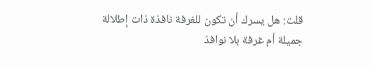قلت: هل يسرك أن تكون للغرفة نافذة ذات إطلالة جميلة أم غرفة بلا نوافذ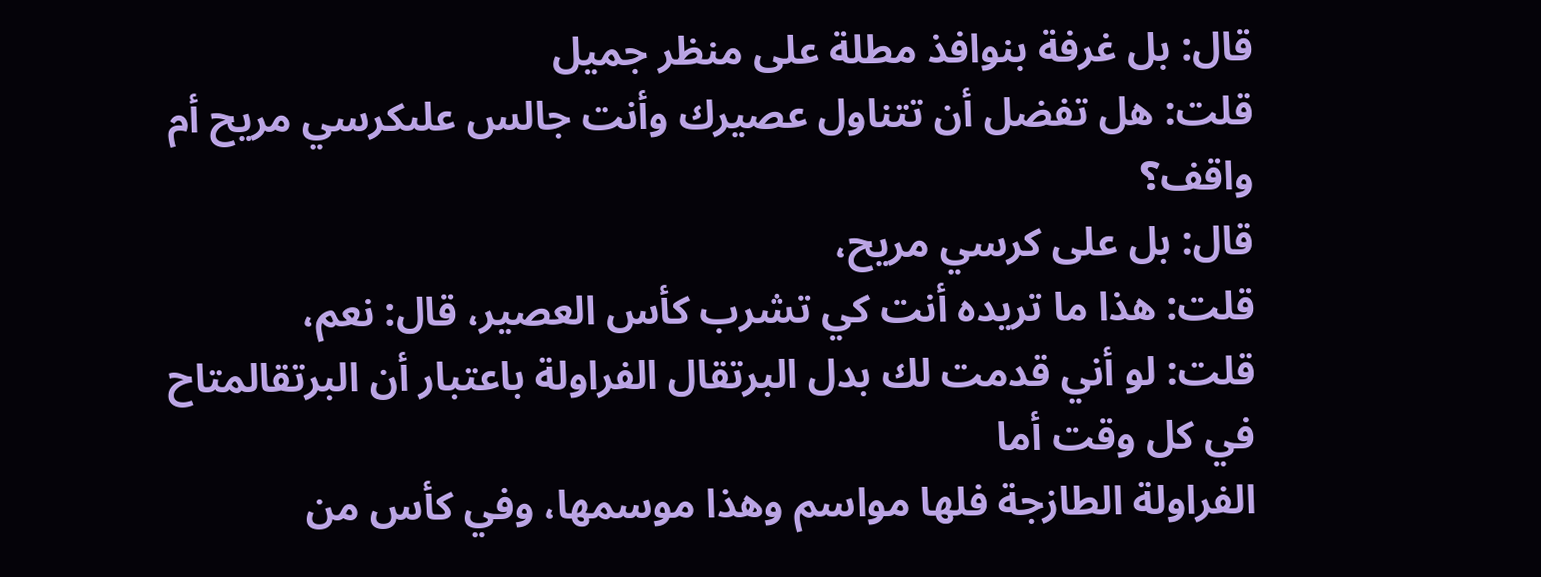قال: بل غرفة بنوافذ مطلة على منظر جميل
قلت: هل تفضل أن تتناول عصيرك وأنت جالس علىكرسي مريح أم واقف؟
قال: بل على كرسي مريح،
قلت: هذا ما تريده أنت كي تشرب كأس العصير، قال: نعم،
قلت: لو أني قدمت لك بدل البرتقال الفراولة باعتبار أن البرتقالمتاح في كل وقت أما
الفراولة الطازجة فلها مواسم وهذا موسمها، وفي كأس من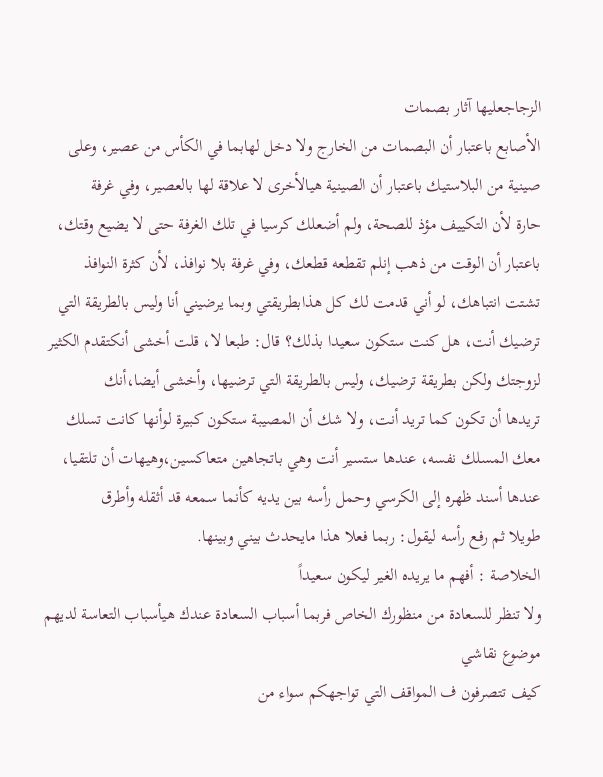الزجاجعليها آثار بصمات
الأصابع باعتبار أن البصمات من الخارج ولا دخل لهابما في الكأس من عصير، وعلى
صينية من البلاستيك باعتبار أن الصينية هيالأخرى لا علاقة لها بالعصير، وفي غرفة
حارة لأن التكييف مؤذ للصحة، ولم أضعلك كرسيا في تلك الغرفة حتى لا يضيع وقتك،
باعتبار أن الوقت من ذهب إنلم تقطعه قطعك، وفي غرفة بلا نوافذ، لأن كثرة النوافذ
تشتت انتباهك، لو أني قدمت لك كل هذابطريقتي وبما يرضيني أنا وليس بالطريقة التي
ترضيك أنت، هل كنت ستكون سعيدا بذلك؟ قال: طبعا لا، قلت أخشى أنكتقدم الكثير
لزوجتك ولكن بطريقة ترضيك، وليس بالطريقة التي ترضيها، وأخشى أيضا،أنك
تريدها أن تكون كما تريد أنت، ولا شك أن المصيبة ستكون كبيرة لوأنها كانت تسلك
معك المسلك نفسه، عندها ستسير أنت وهي باتجاهين متعاكسين،وهيهات أن تلتقيا،
عندها أسند ظهره إلى الكرسي وحمل رأسه بين يديه كأنما سمعه قد أثقله وأطرق
طويلا ثم رفع رأسه ليقول: ربما فعلا هذا مايحدث بيني وبينها.
الخلاصة : أفهم ما يريده الغير ليكون سعيداً
ولا تنظر للسعادة من منظورك الخاص فربما أسباب السعادة عندك هيأسباب التعاسة لديهم
موضوع نقاشي
كيف تتصرفون ف المواقف التي تواجهكم سواء من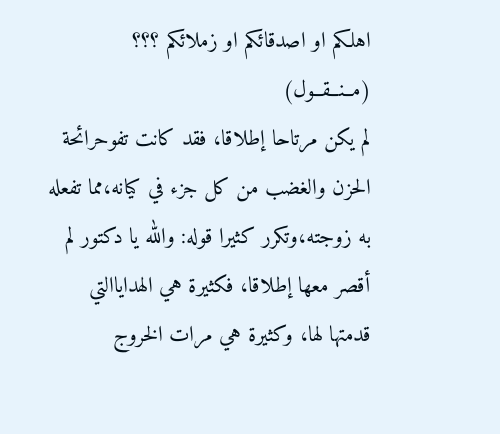اهلكم او اصدقائكم او زملائكم ؟؟؟
(مــنــقــول)
لم يكن مرتاحا إطلاقا، فقد كانت تفوحرائحة الحزن والغضب من كل جزء في كيانه،مما تفعله به زوجته،وتكرر كثيرا قوله: والله يا دكتور لم أقصر معها إطلاقا، فكثيرة هي الهداياالتي قدمتها لها، وكثيرة هي مرات الخروج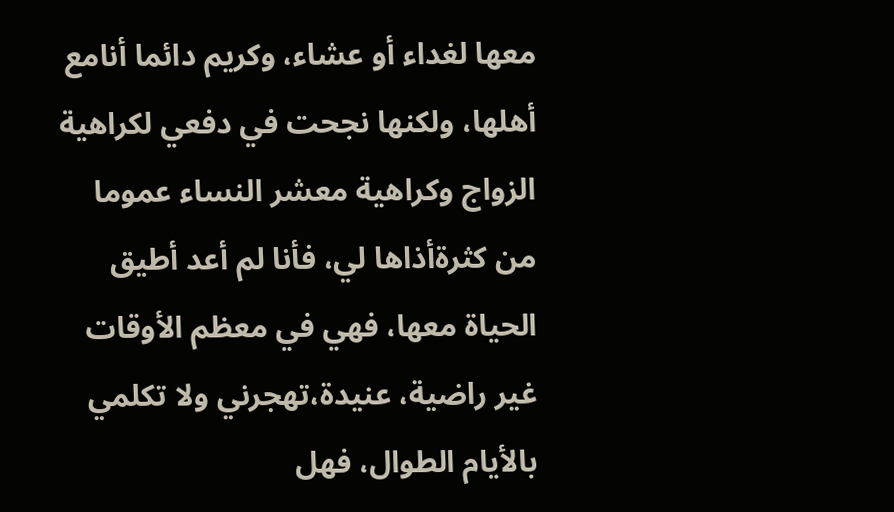معها لغداء أو عشاء، وكريم دائما أنامع أهلها، ولكنها نجحت في دفعي لكراهية الزواج وكراهية معشر النساء عموما من كثرةأذاها لي، فأنا لم أعد أطيق الحياة معها، فهي في معظم الأوقات غير راضية، عنيدة،تهجرني ولا تكلمي بالأيام الطوال، فهل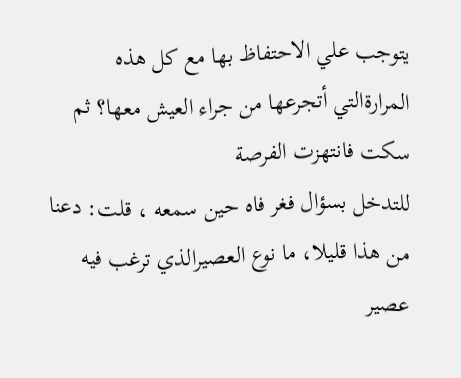يتوجب علي الاحتفاظ بها مع كل هذه المرارةالتي أتجرعها من جراء العيش معها؟ ثم سكت فانتهزت الفرصة
للتدخل بسؤال فغر فاه حين سمعه ، قلت: دعنا من هذا قليلا، ما نوع العصيرالذي ترغب فيه عصير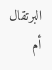البرتقال أم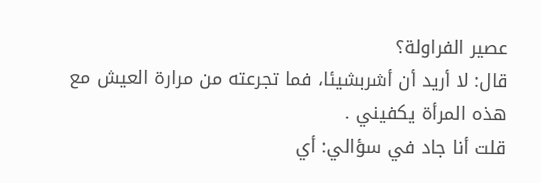عصير الفراولة؟
قال: لا أريد أن أشربشيئا، فما تجرعته من مرارة العيش مع هذه المرأة يكفيني .
قلت أنا جاد في سؤالي: أي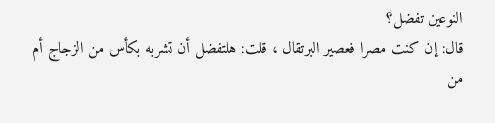النوعين تفضل؟
قال: إن كنت مصرا فعصير البرتقال ، قلت: هلتفضل أن تشربه بكأس من الزجاج أم
من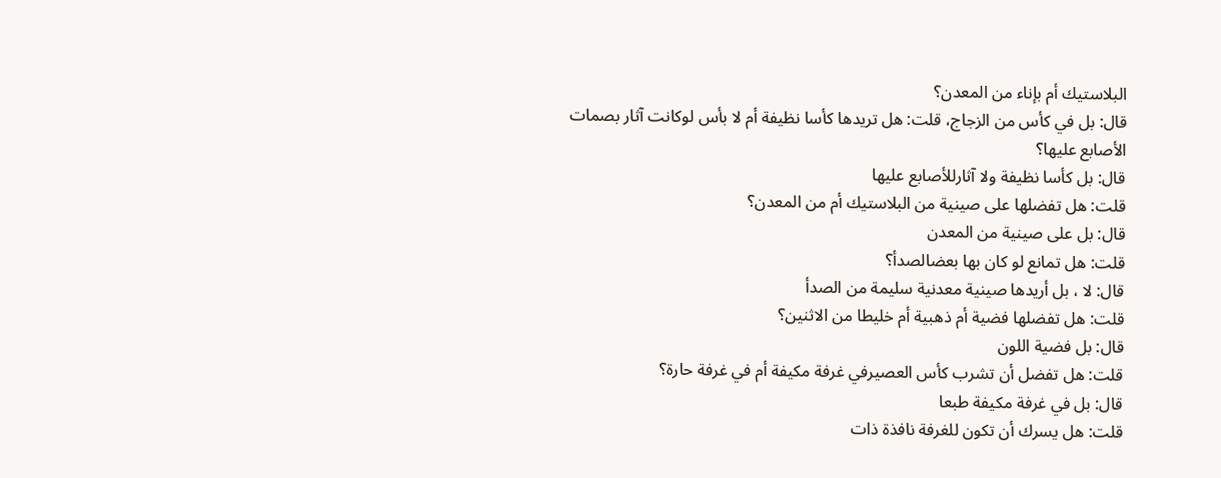البلاستيك أم بإناء من المعدن؟
قال: بل في كأس من الزجاج، قلت: هل تريدها كأسا نظيفة أم لا بأس لوكانت آثار بصمات
الأصابع عليها؟
قال: بل كأسا نظيفة ولا آثارللأصابع عليها
قلت: هل تفضلها على صينية من البلاستيك أم من المعدن؟
قال: بل على صينية من المعدن
قلت: هل تمانع لو كان بها بعضالصدأ؟
قال: لا ، بل أريدها صينية معدنية سليمة من الصدأ
قلت: هل تفضلها فضية أم ذهبية أم خليطا من الاثنين؟
قال: بل فضية اللون
قلت: هل تفضل أن تشرب كأس العصيرفي غرفة مكيفة أم في غرفة حارة؟
قال: بل في غرفة مكيفة طبعا
قلت: هل يسرك أن تكون للغرفة نافذة ذات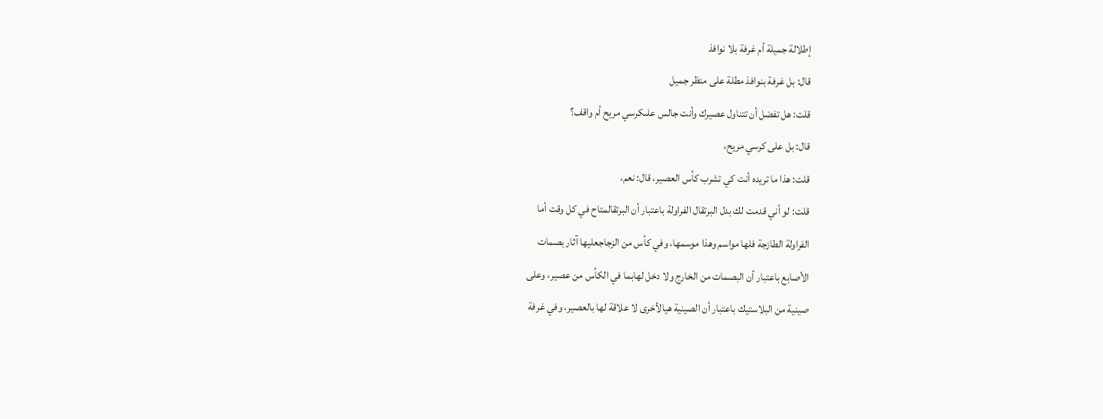إطلالة جميلة أم غرفة بلا نوافذ
قال: بل غرفة بنوافذ مطلة على منظر جميل
قلت: هل تفضل أن تتناول عصيرك وأنت جالس علىكرسي مريح أم واقف؟
قال: بل على كرسي مريح،
قلت: هذا ما تريده أنت كي تشرب كأس العصير، قال: نعم،
قلت: لو أني قدمت لك بدل البرتقال الفراولة باعتبار أن البرتقالمتاح في كل وقت أما
الفراولة الطازجة فلها مواسم وهذا موسمها، وفي كأس من الزجاجعليها آثار بصمات
الأصابع باعتبار أن البصمات من الخارج ولا دخل لهابما في الكأس من عصير، وعلى
صينية من البلاستيك باعتبار أن الصينية هيالأخرى لا علاقة لها بالعصير، وفي غرفة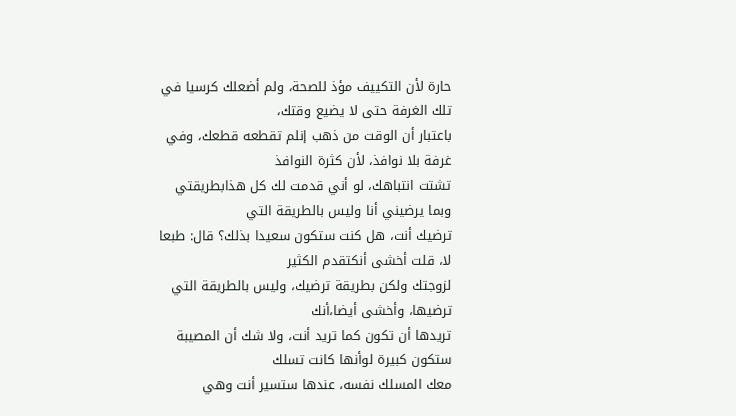حارة لأن التكييف مؤذ للصحة، ولم أضعلك كرسيا في تلك الغرفة حتى لا يضيع وقتك،
باعتبار أن الوقت من ذهب إنلم تقطعه قطعك، وفي غرفة بلا نوافذ، لأن كثرة النوافذ
تشتت انتباهك، لو أني قدمت لك كل هذابطريقتي وبما يرضيني أنا وليس بالطريقة التي
ترضيك أنت، هل كنت ستكون سعيدا بذلك؟ قال: طبعا لا، قلت أخشى أنكتقدم الكثير
لزوجتك ولكن بطريقة ترضيك، وليس بالطريقة التي ترضيها، وأخشى أيضا،أنك
تريدها أن تكون كما تريد أنت، ولا شك أن المصيبة ستكون كبيرة لوأنها كانت تسلك
معك المسلك نفسه، عندها ستسير أنت وهي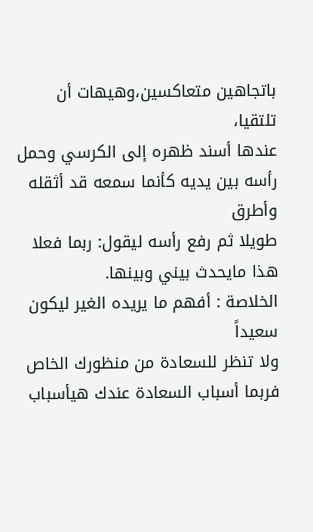باتجاهين متعاكسين،وهيهات أن تلتقيا،
عندها أسند ظهره إلى الكرسي وحمل رأسه بين يديه كأنما سمعه قد أثقله وأطرق
طويلا ثم رفع رأسه ليقول: ربما فعلا هذا مايحدث بيني وبينها.
الخلاصة : أفهم ما يريده الغير ليكون سعيداً
ولا تنظر للسعادة من منظورك الخاص فربما أسباب السعادة عندك هيأسباب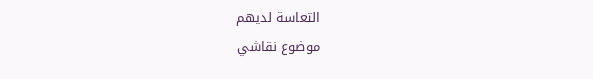التعاسة لديهم
موضوع نقاشي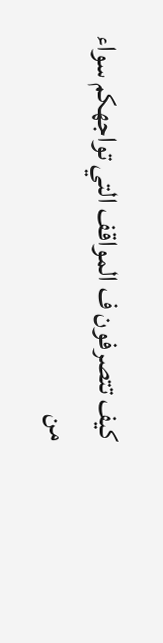كيف تتصرفون ف المواقف التي تواجهكم سواء من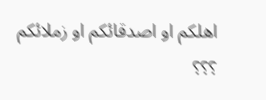اهلكم او اصدقائكم او زملائكم ؟؟؟